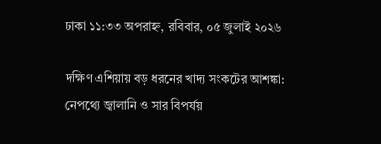ঢাকা ১১:৩৩ অপরাহ্ন, রবিবার, ০৫ জুলাই ২০২৬

দক্ষিণ এশিয়ায় বড় ধরনের খাদ্য সংকটের আশঙ্কা: নেপথ্যে জ্বালানি ও সার বিপর্যয়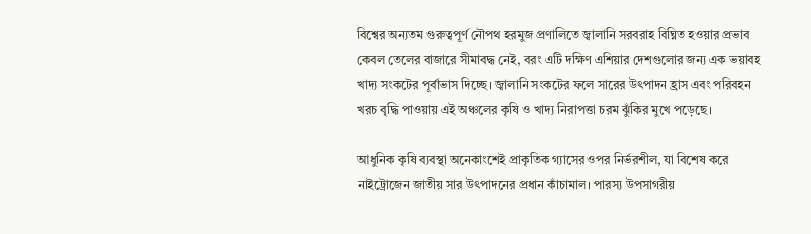বিশ্বের অন্যতম গুরুত্বপূর্ণ নৌপথ হরমুজ প্রণালিতে জ্বালানি সরবরাহ বিঘ্নিত হওয়ার প্রভাব কেবল তেলের বাজারে সীমাবদ্ধ নেই, বরং এটি দক্ষিণ এশিয়ার দেশগুলোর জন্য এক ভয়াবহ খাদ্য সংকটের পূর্বাভাস দিচ্ছে। জ্বালানি সংকটের ফলে সারের উৎপাদন হ্রাস এবং পরিবহন খরচ বৃদ্ধি পাওয়ায় এই অঞ্চলের কৃষি ও খাদ্য নিরাপত্তা চরম ঝুঁকির মুখে পড়েছে।

আধুনিক কৃষি ব্যবস্থা অনেকাংশেই প্রাকৃতিক গ্যাসের ওপর নির্ভরশীল, যা বিশেষ করে নাইট্রোজেন জাতীয় সার উৎপাদনের প্রধান কাঁচামাল। পারস্য উপসাগরীয়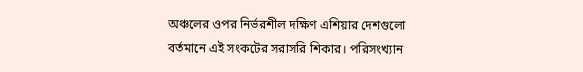অঞ্চলের ওপর নির্ভরশীল দক্ষিণ এশিয়ার দেশগুলো বর্তমানে এই সংকটের সরাসরি শিকার। পরিসংখ্যান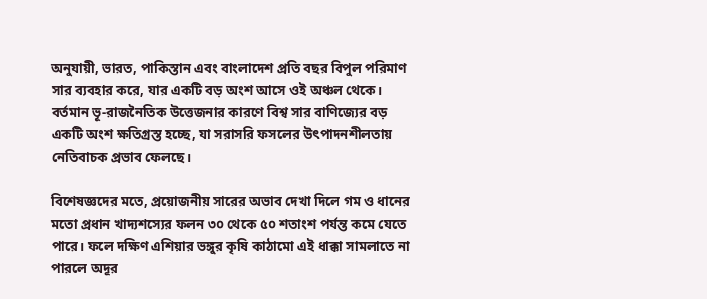অনুযায়ী, ভারত, পাকিস্তান এবং বাংলাদেশ প্রতি বছর বিপুল পরিমাণ সার ব্যবহার করে, যার একটি বড় অংশ আসে ওই অঞ্চল থেকে। বর্তমান ভূ-রাজনৈতিক উত্তেজনার কারণে বিশ্ব সার বাণিজ্যের বড় একটি অংশ ক্ষতিগ্রস্ত হচ্ছে, যা সরাসরি ফসলের উৎপাদনশীলতায় নেতিবাচক প্রভাব ফেলছে।

বিশেষজ্ঞদের মতে, প্রয়োজনীয় সারের অভাব দেখা দিলে গম ও ধানের মতো প্রধান খাদ্যশস্যের ফলন ৩০ থেকে ৫০ শতাংশ পর্যন্ত কমে যেতে পারে। ফলে দক্ষিণ এশিয়ার ভঙ্গুর কৃষি কাঠামো এই ধাক্কা সামলাতে না পারলে অদূর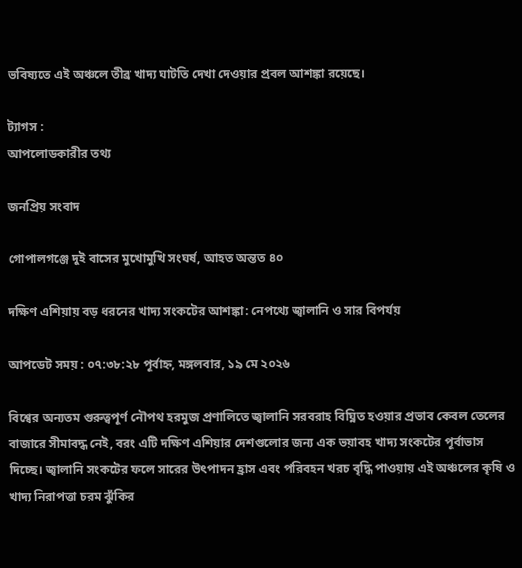ভবিষ্যতে এই অঞ্চলে তীব্র খাদ্য ঘাটতি দেখা দেওয়ার প্রবল আশঙ্কা রয়েছে।

ট্যাগস :
আপলোডকারীর তথ্য

জনপ্রিয় সংবাদ

গোপালগঞ্জে দুই বাসের মুখোমুখি সংঘর্ষ, আহত অন্তত ৪০

দক্ষিণ এশিয়ায় বড় ধরনের খাদ্য সংকটের আশঙ্কা: নেপথ্যে জ্বালানি ও সার বিপর্যয়

আপডেট সময় : ০৭:৩৮:২৮ পূর্বাহ্ন, মঙ্গলবার, ১৯ মে ২০২৬

বিশ্বের অন্যতম গুরুত্বপূর্ণ নৌপথ হরমুজ প্রণালিতে জ্বালানি সরবরাহ বিঘ্নিত হওয়ার প্রভাব কেবল তেলের বাজারে সীমাবদ্ধ নেই, বরং এটি দক্ষিণ এশিয়ার দেশগুলোর জন্য এক ভয়াবহ খাদ্য সংকটের পূর্বাভাস দিচ্ছে। জ্বালানি সংকটের ফলে সারের উৎপাদন হ্রাস এবং পরিবহন খরচ বৃদ্ধি পাওয়ায় এই অঞ্চলের কৃষি ও খাদ্য নিরাপত্তা চরম ঝুঁকির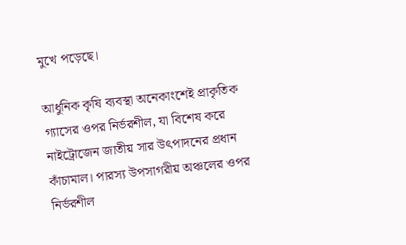মুখে পড়েছে।

আধুনিক কৃষি ব্যবস্থা অনেকাংশেই প্রাকৃতিক গ্যাসের ওপর নির্ভরশীল, যা বিশেষ করে নাইট্রোজেন জাতীয় সার উৎপাদনের প্রধান কাঁচামাল। পারস্য উপসাগরীয় অঞ্চলের ওপর নির্ভরশীল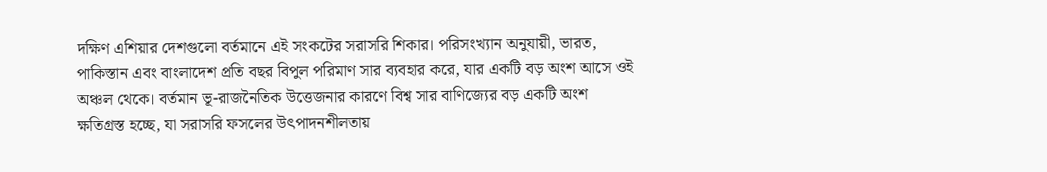দক্ষিণ এশিয়ার দেশগুলো বর্তমানে এই সংকটের সরাসরি শিকার। পরিসংখ্যান অনুযায়ী, ভারত, পাকিস্তান এবং বাংলাদেশ প্রতি বছর বিপুল পরিমাণ সার ব্যবহার করে, যার একটি বড় অংশ আসে ওই অঞ্চল থেকে। বর্তমান ভূ-রাজনৈতিক উত্তেজনার কারণে বিশ্ব সার বাণিজ্যের বড় একটি অংশ ক্ষতিগ্রস্ত হচ্ছে, যা সরাসরি ফসলের উৎপাদনশীলতায়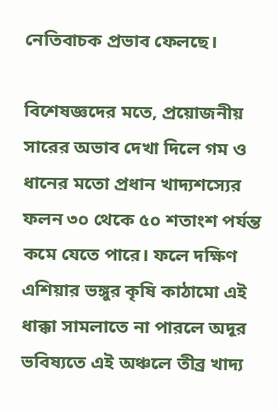নেতিবাচক প্রভাব ফেলছে।

বিশেষজ্ঞদের মতে, প্রয়োজনীয় সারের অভাব দেখা দিলে গম ও ধানের মতো প্রধান খাদ্যশস্যের ফলন ৩০ থেকে ৫০ শতাংশ পর্যন্ত কমে যেতে পারে। ফলে দক্ষিণ এশিয়ার ভঙ্গুর কৃষি কাঠামো এই ধাক্কা সামলাতে না পারলে অদূর ভবিষ্যতে এই অঞ্চলে তীব্র খাদ্য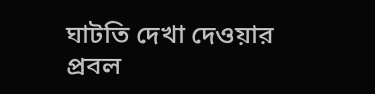ঘাটতি দেখা দেওয়ার প্রবল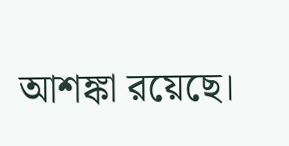আশঙ্কা রয়েছে।